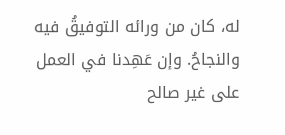له، كان من ورائه التوفيقُ فيه والنجاحُ. وإن عَهِدنا في العمل على غير صالح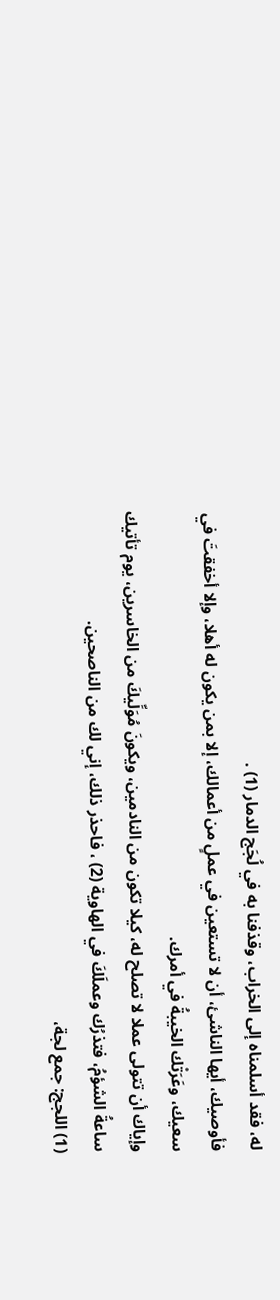له، فقد أسلمناه إلى الخراب، وقذفنا به في لُجَج الدمار (1) .
فأوصيك، أيها الناشئ، أن لا تستعين في عملٍ من أعمالك، إلا بمن يكون له أهلا، وإلا أخفقتَ في سعيك، وعَرَتْك الخيبةُ في أمرك.
وإياك أن تتولى عملا لا تصلح له، كيلا تكون من النادمين، ويكونَ مُوَلِّيكَ من الخاسرين، يوم تأتيك ساعةُ الشؤمُ، فتذرُك وعملَكَ في الهاوية (2) ، فاحذر ذلك، إني لك من الناصحين.
(1) اللجج: جمع لجة،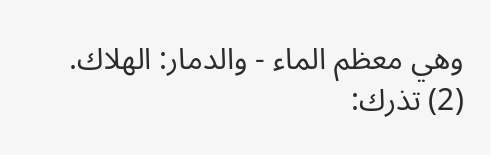وهي معظم الماء - والدمار: الهلاك.
(2) تذرك: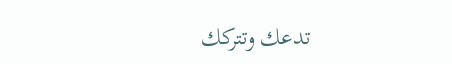تدعك وتتركك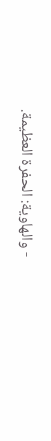- والهاوية: الحفرة العظيمة.